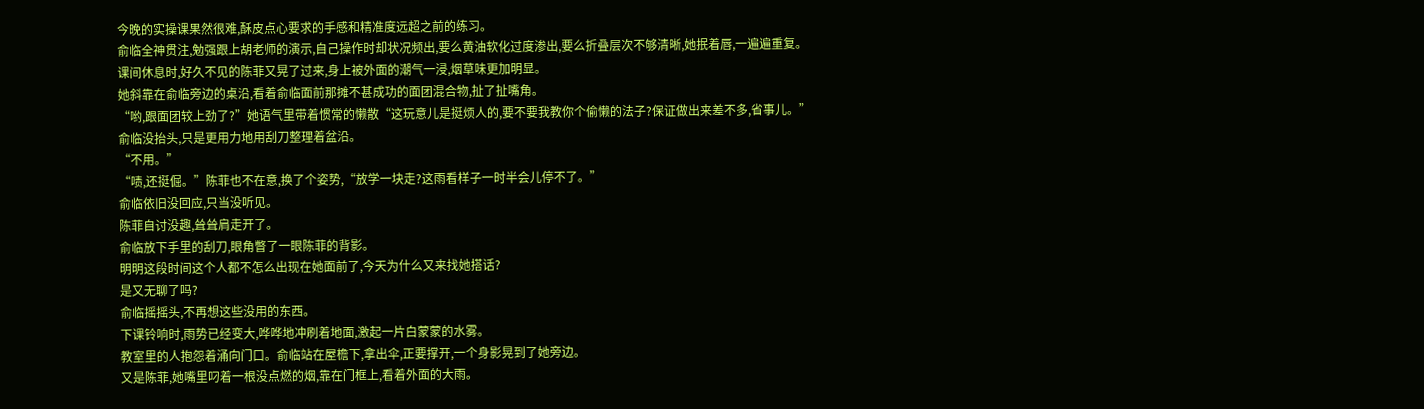今晚的实操课果然很难,酥皮点心要求的手感和精准度远超之前的练习。
俞临全神贯注,勉强跟上胡老师的演示,自己操作时却状况频出,要么黄油软化过度渗出,要么折叠层次不够清晰,她抿着唇,一遍遍重复。
课间休息时,好久不见的陈菲又晃了过来,身上被外面的潮气一浸,烟草味更加明显。
她斜靠在俞临旁边的桌沿,看着俞临面前那摊不甚成功的面团混合物,扯了扯嘴角。
“哟,跟面团较上劲了?”她语气里带着惯常的懒散“这玩意儿是挺烦人的,要不要我教你个偷懒的法子?保证做出来差不多,省事儿。”
俞临没抬头,只是更用力地用刮刀整理着盆沿。
“不用。”
“啧,还挺倔。”陈菲也不在意,换了个姿势,“放学一块走?这雨看样子一时半会儿停不了。”
俞临依旧没回应,只当没听见。
陈菲自讨没趣,耸耸肩走开了。
俞临放下手里的刮刀,眼角瞥了一眼陈菲的背影。
明明这段时间这个人都不怎么出现在她面前了,今天为什么又来找她搭话?
是又无聊了吗?
俞临摇摇头,不再想这些没用的东西。
下课铃响时,雨势已经变大,哗哗地冲刷着地面,激起一片白蒙蒙的水雾。
教室里的人抱怨着涌向门口。俞临站在屋檐下,拿出伞,正要撑开,一个身影晃到了她旁边。
又是陈菲,她嘴里叼着一根没点燃的烟,靠在门框上,看着外面的大雨。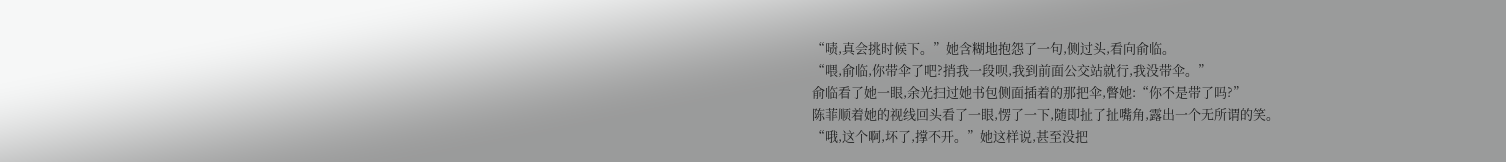“啧,真会挑时候下。”她含糊地抱怨了一句,侧过头,看向俞临。
“喂,俞临,你带伞了吧?捎我一段呗,我到前面公交站就行,我没带伞。”
俞临看了她一眼,余光扫过她书包侧面插着的那把伞,瞥她:“你不是带了吗?”
陈菲顺着她的视线回头看了一眼,愣了一下,随即扯了扯嘴角,露出一个无所谓的笑。
“哦,这个啊,坏了,撑不开。”她这样说,甚至没把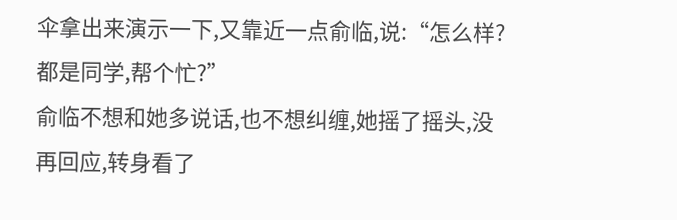伞拿出来演示一下,又靠近一点俞临,说:“怎么样?都是同学,帮个忙?”
俞临不想和她多说话,也不想纠缠,她摇了摇头,没再回应,转身看了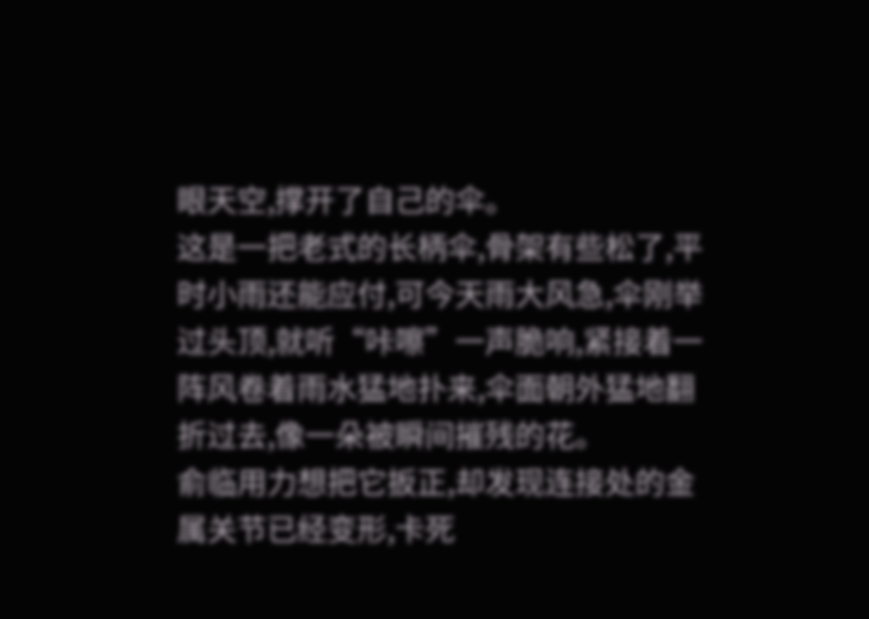眼天空,撑开了自己的伞。
这是一把老式的长柄伞,骨架有些松了,平时小雨还能应付,可今天雨大风急,伞刚举过头顶,就听“咔嚓”一声脆响,紧接着一阵风卷着雨水猛地扑来,伞面朝外猛地翻折过去,像一朵被瞬间摧残的花。
俞临用力想把它扳正,却发现连接处的金属关节已经变形,卡死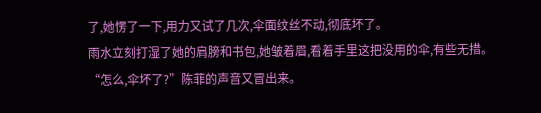了,她愣了一下,用力又试了几次,伞面纹丝不动,彻底坏了。
雨水立刻打湿了她的肩膀和书包,她皱着眉,看着手里这把没用的伞,有些无措。
“怎么,伞坏了?”陈菲的声音又冒出来。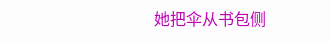她把伞从书包侧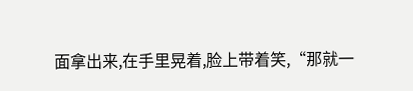面拿出来,在手里晃着,脸上带着笑,“那就一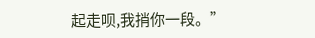起走呗,我捎你一段。”